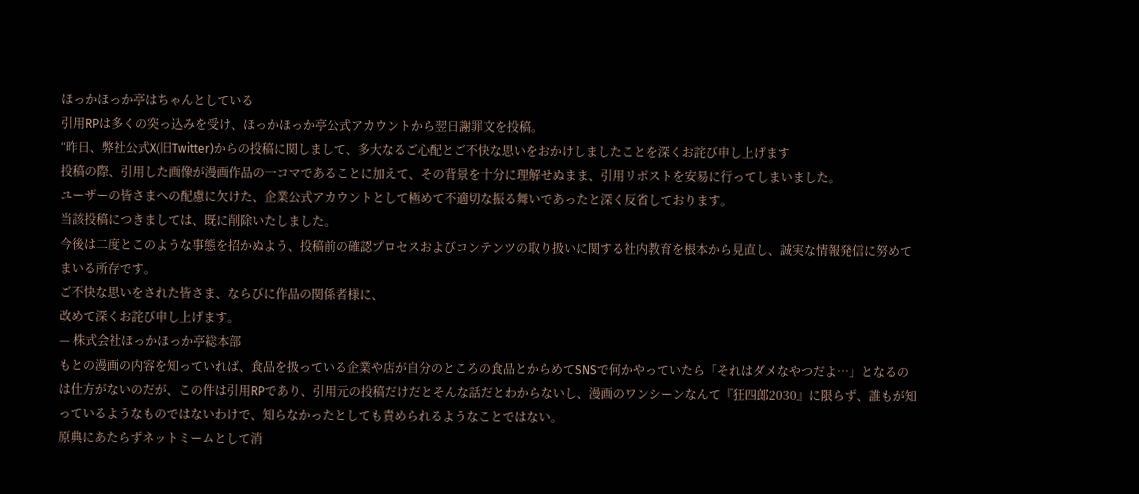ほっかほっか亭はちゃんとしている
引用RPは多くの突っ込みを受け、ほっかほっか亭公式アカウントから翌日謝罪文を投稿。
“昨日、弊社公式X(旧Twitter)からの投稿に関しまして、多大なるご心配とご不快な思いをおかけしましたことを深くお詫び申し上げます
投稿の際、引用した画像が漫画作品の一コマであることに加えて、その背景を十分に理解せぬまま、引用リポストを安易に行ってしまいました。
ユーザーの皆さまへの配慮に欠けた、企業公式アカウントとして極めて不適切な振る舞いであったと深く反省しております。
当該投稿につきましては、既に削除いたしました。
今後は二度とこのような事態を招かぬよう、投稿前の確認プロセスおよびコンテンツの取り扱いに関する社内教育を根本から見直し、誠実な情報発信に努めてまいる所存です。
ご不快な思いをされた皆さま、ならびに作品の関係者様に、
改めて深くお詫び申し上げます。
— 株式会社ほっかほっか亭総本部
もとの漫画の内容を知っていれば、食品を扱っている企業や店が自分のところの食品とからめてSNSで何かやっていたら「それはダメなやつだよ…」となるのは仕方がないのだが、この件は引用RPであり、引用元の投稿だけだとそんな話だとわからないし、漫画のワンシーンなんて『狂四郎2030』に限らず、誰もが知っているようなものではないわけで、知らなかったとしても責められるようなことではない。
原典にあたらずネットミームとして消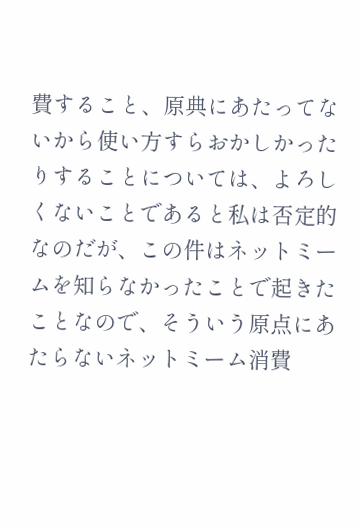費すること、原典にあたってないから使い方すらおかしかったりすることについては、よろしくないことであると私は否定的なのだが、この件はネットミームを知らなかったことで起きたことなので、そういう原点にあたらないネットミーム消費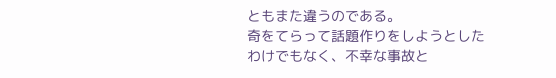ともまた違うのである。
奇をてらって話題作りをしようとしたわけでもなく、不幸な事故と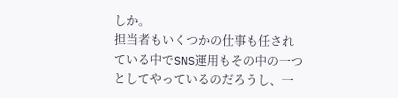しか。
担当者もいくつかの仕事も任されている中でSNS運用もその中の一つとしてやっているのだろうし、一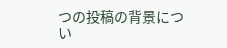つの投稿の背景につい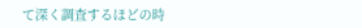て深く調査するほどの時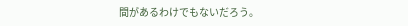間があるわけでもないだろう。